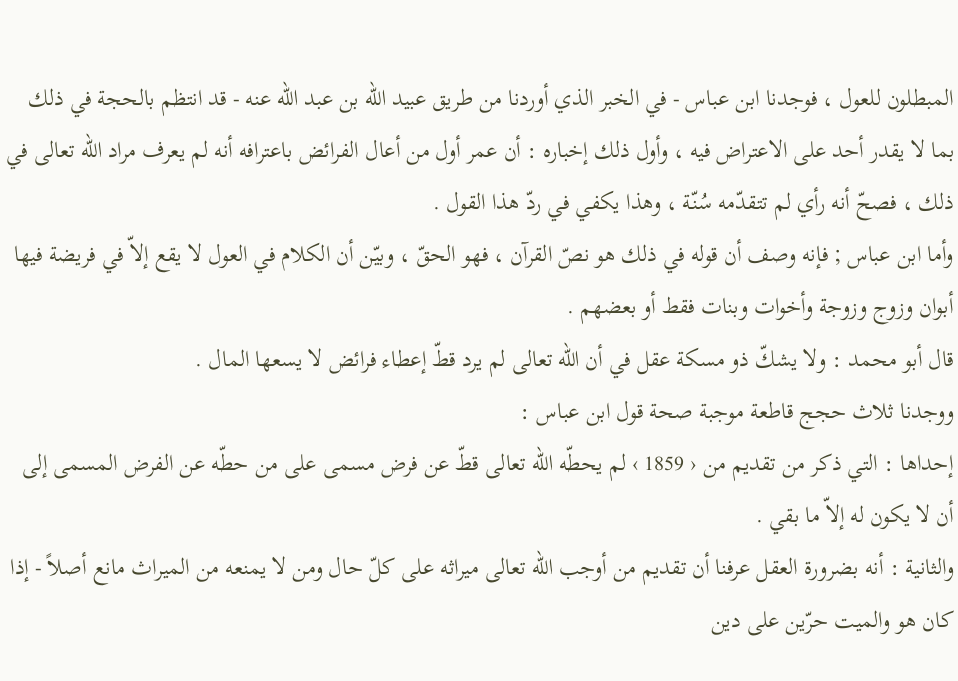المبطلون للعول ، فوجدنا ابن عباس - في الخبر الذي أوردنا من طريق عبيد الله بن عبد الله عنه - قد انتظم بالحجة في ذلك بما لا يقدر أحد على الاعتراض فيه ، وأول ذلك إخباره : أن عمر أول من أعال الفرائض باعترافه أنه لم يعرف مراد الله تعالى في ذلك ، فصحّ أنه رأي لم تتقدّمه سُنّة ، وهذا يكفي في ردّ هذا القول .
وأما ابن عباس ; فإنه وصف أن قوله في ذلك هو نصّ القرآن ، فهو الحقّ ، وبيّن أن الكلام في العول لا يقع إلاّ في فريضة فيها أبوان وزوج وزوجة وأخوات وبنات فقط أو بعضهم .
قال أبو محمد : ولا يشكّ ذو مسكة عقل في أن الله تعالى لم يرد قطّ إعطاء فرائض لا يسعها المال .
ووجدنا ثلاث حجج قاطعة موجبة صحة قول ابن عباس :
إحداها : التي ذكر من تقديم من ‹ 1859 › لم يحطّه الله تعالى قطّ عن فرض مسمى على من حطّه عن الفرض المسمى إلى أن لا يكون له إلاّ ما بقي .
والثانية : أنه بضرورة العقل عرفنا أن تقديم من أوجب الله تعالى ميراثه على كلّ حال ومن لا يمنعه من الميراث مانع أصلاً - إذا كان هو والميت حرّين على دين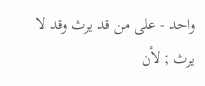واحد - على من قد يرث وقد لا يرث ; لأن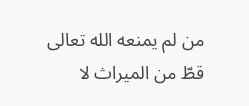من لم يمنعه الله تعالى قطّ من الميراث لا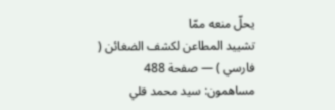يحلّ منعه ممّا
تشييد المطاعن لكشف الضغائن ( فارسي ) — صفحة 488
مساهمون: سيد محمد قلي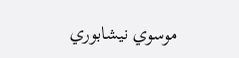موسوي نيشابوري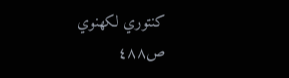كنتوري لكهنوي
ص٤٨٨